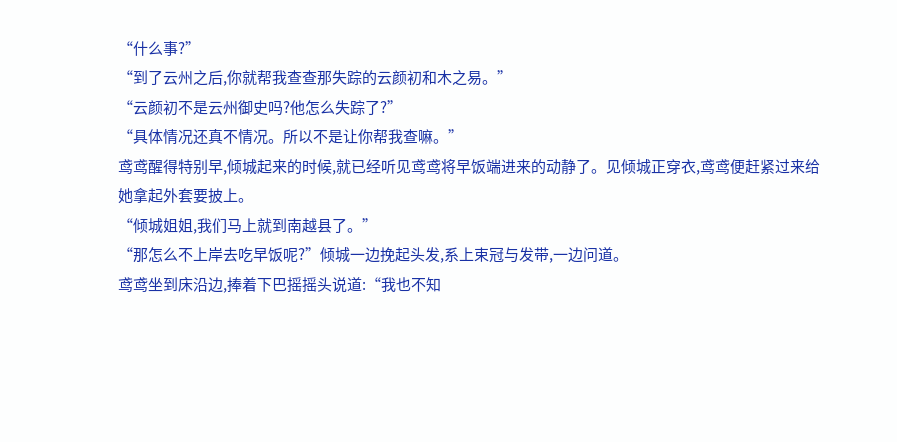“什么事?”
“到了云州之后,你就帮我查查那失踪的云颜初和木之易。”
“云颜初不是云州御史吗?他怎么失踪了?”
“具体情况还真不情况。所以不是让你帮我查嘛。”
鸢鸢醒得特别早,倾城起来的时候,就已经听见鸢鸢将早饭端进来的动静了。见倾城正穿衣,鸢鸢便赶紧过来给她拿起外套要披上。
“倾城姐姐,我们马上就到南越县了。”
“那怎么不上岸去吃早饭呢?”倾城一边挽起头发,系上束冠与发带,一边问道。
鸢鸢坐到床沿边,捧着下巴摇摇头说道:“我也不知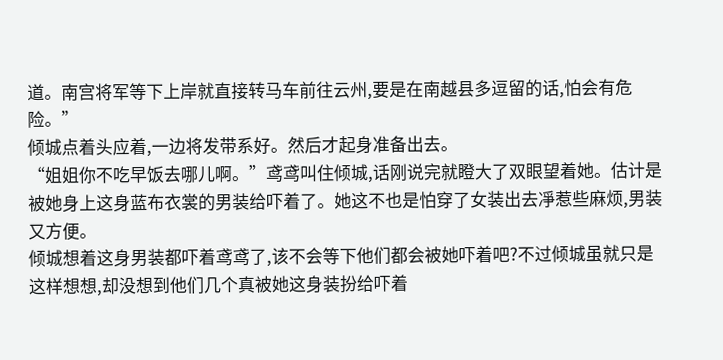道。南宫将军等下上岸就直接转马车前往云州,要是在南越县多逗留的话,怕会有危险。”
倾城点着头应着,一边将发带系好。然后才起身准备出去。
“姐姐你不吃早饭去哪儿啊。”鸢鸢叫住倾城,话刚说完就瞪大了双眼望着她。估计是被她身上这身蓝布衣裳的男装给吓着了。她这不也是怕穿了女装出去凈惹些麻烦,男装又方便。
倾城想着这身男装都吓着鸢鸢了,该不会等下他们都会被她吓着吧?不过倾城虽就只是这样想想,却没想到他们几个真被她这身装扮给吓着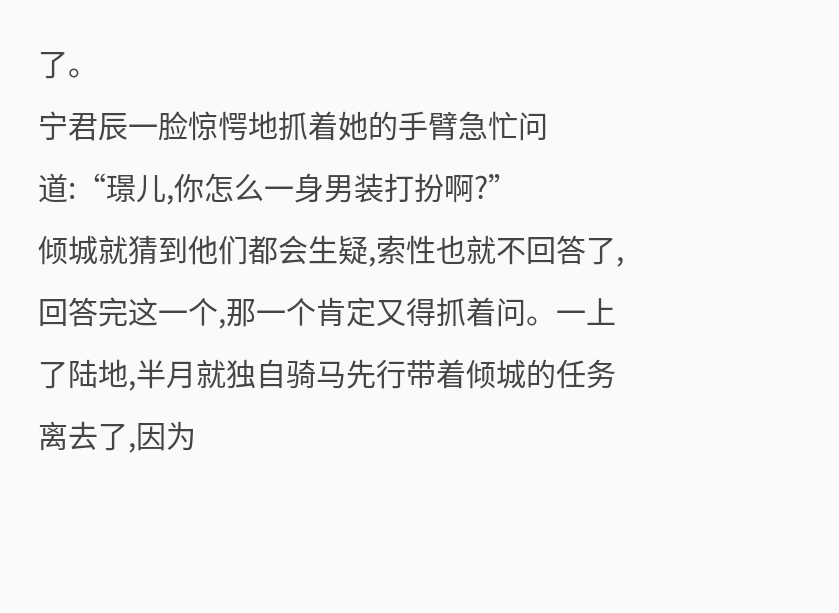了。
宁君辰一脸惊愕地抓着她的手臂急忙问道:“璟儿,你怎么一身男装打扮啊?”
倾城就猜到他们都会生疑,索性也就不回答了,回答完这一个,那一个肯定又得抓着问。一上了陆地,半月就独自骑马先行带着倾城的任务离去了,因为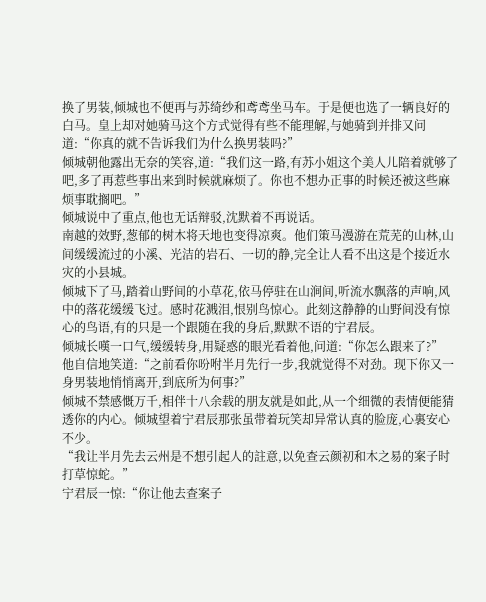换了男装,倾城也不便再与苏绮纱和鸢鸢坐马车。于是便也选了一辆良好的白马。皇上却对她骑马这个方式觉得有些不能理解,与她骑到并排又问道:“你真的就不告诉我们为什么换男装吗?”
倾城朝他露出无奈的笑容,道:“我们这一路,有苏小姐这个美人儿陪着就够了吧,多了再惹些事出来到时候就麻烦了。你也不想办正事的时候还被这些麻烦事耽搁吧。”
倾城说中了重点,他也无话辩驳,沈默着不再说话。
南越的效野,葱郁的树木将天地也变得凉爽。他们策马漫游在荒芜的山林,山间缓缓流过的小溪、光洁的岩石、一切的静,完全让人看不出这是个接近水灾的小县城。
倾城下了马,踏着山野间的小草花,依马停驻在山涧间,听流水飘落的声响,风中的落花缓缓飞过。感时花溅泪,恨别鸟惊心。此刻这静静的山野间没有惊心的鸟语,有的只是一个跟随在我的身后,默默不语的宁君辰。
倾城长嘆一口气,缓缓转身,用疑惑的眼光看着他,问道:“你怎么跟来了?”
他自信地笑道:“之前看你吩咐半月先行一步,我就觉得不对劲。现下你又一身男装地悄悄离开,到底所为何事?”
倾城不禁感慨万千,相伴十八余载的朋友就是如此,从一个细微的表情便能猜透你的内心。倾城望着宁君辰那张虽带着玩笑却异常认真的脸庞,心裏安心不少。
“我让半月先去云州是不想引起人的註意,以免查云颜初和木之易的案子时打草惊蛇。”
宁君辰一惊:“你让他去查案子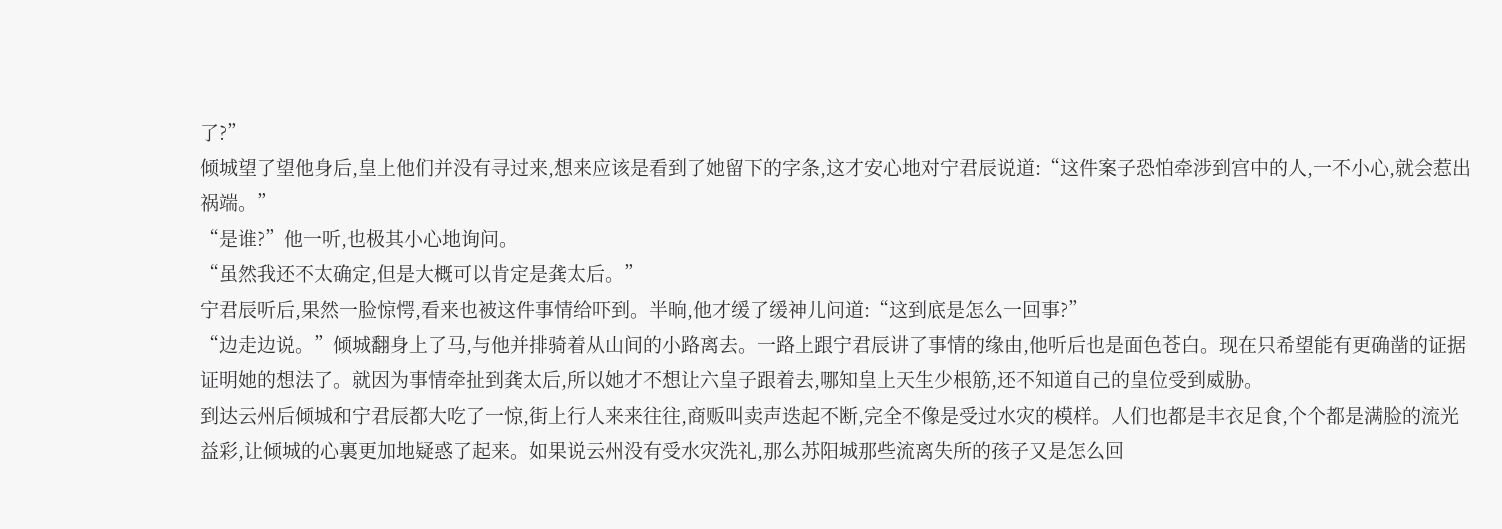了?”
倾城望了望他身后,皇上他们并没有寻过来,想来应该是看到了她留下的字条,这才安心地对宁君辰说道:“这件案子恐怕牵涉到宫中的人,一不小心,就会惹出祸端。”
“是谁?”他一听,也极其小心地询问。
“虽然我还不太确定,但是大概可以肯定是龚太后。”
宁君辰听后,果然一脸惊愕,看来也被这件事情给吓到。半晌,他才缓了缓神儿问道:“这到底是怎么一回事?”
“边走边说。”倾城翻身上了马,与他并排骑着从山间的小路离去。一路上跟宁君辰讲了事情的缘由,他听后也是面色苍白。现在只希望能有更确凿的证据证明她的想法了。就因为事情牵扯到龚太后,所以她才不想让六皇子跟着去,哪知皇上天生少根筋,还不知道自己的皇位受到威胁。
到达云州后倾城和宁君辰都大吃了一惊,街上行人来来往往,商贩叫卖声迭起不断,完全不像是受过水灾的模样。人们也都是丰衣足食,个个都是满脸的流光益彩,让倾城的心裏更加地疑惑了起来。如果说云州没有受水灾洗礼,那么苏阳城那些流离失所的孩子又是怎么回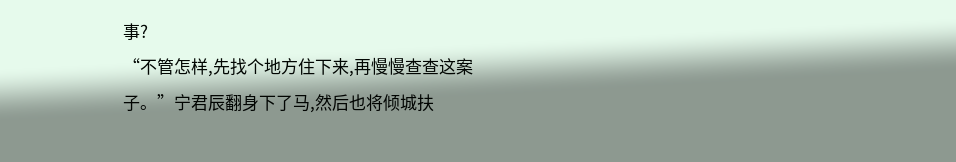事?
“不管怎样,先找个地方住下来,再慢慢查查这案子。”宁君辰翻身下了马,然后也将倾城扶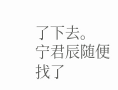了下去。
宁君辰随便找了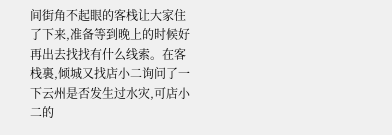间街角不起眼的客栈让大家住了下来,准备等到晚上的时候好再出去找找有什么线索。在客栈裏,倾城又找店小二询问了一下云州是否发生过水灾,可店小二的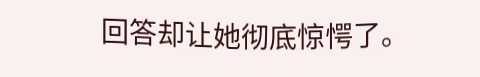回答却让她彻底惊愕了。